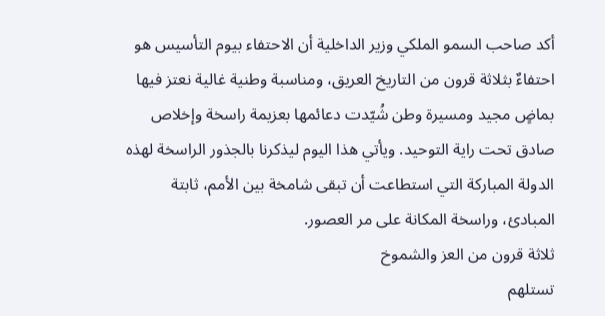أكد صاحب السمو الملكي وزير الداخلية أن الاحتفاء بيوم التأسيس هو احتفاءٌ بثلاثة قرون من التاريخ العريق، ومناسبة وطنية غالية نعتز فيها بماضٍ مجيد ومسيرة وطن شُيّدت دعائمها بعزيمة راسخة وإخلاص صادق تحت راية التوحيد. ويأتي هذا اليوم ليذكرنا بالجذور الراسخة لهذه الدولة المباركة التي استطاعت أن تبقى شامخة بين الأمم، ثابتة المبادئ، وراسخة المكانة على مر العصور.
ثلاثة قرون من العز والشموخ
تستلهم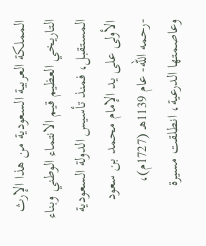المملكة العربية السعودية من هذا الإرث التاريخي العظيم قيم الانتماء الوطني وبناء المستقبل، فمنذ تأسيس الدولة السعودية الأولى على يد الإمام محمد بن سعود -رحمه الله- عام 1139هـ (1727م)، وعاصمتها الدرعية، انطلقت مسيرة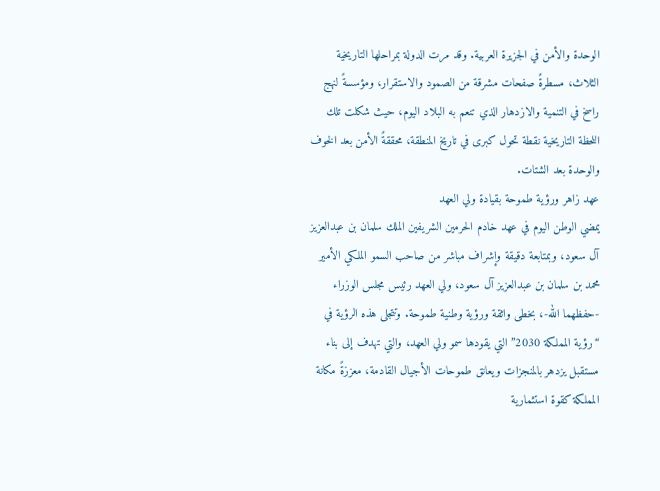الوحدة والأمن في الجزيرة العربية. وقد مرت الدولة بمراحلها التاريخية الثلاث، مسطرةً صفحات مشرقة من الصمود والاستقرار، ومؤسسةً لنهج راسخ في التنمية والازدهار الذي تنعم به البلاد اليوم، حيث شكلت تلك اللحظة التاريخية نقطة تحول كبرى في تاريخ المنطقة، محققةً الأمن بعد الخوف والوحدة بعد الشتات.
عهد زاهر ورؤية طموحة بقيادة ولي العهد
يمضي الوطن اليوم في عهد خادم الحرمين الشريفين الملك سلمان بن عبدالعزيز آل سعود، وبمتابعة دقيقة وإشراف مباشر من صاحب السمو الملكي الأمير محمد بن سلمان بن عبدالعزيز آل سعود، ولي العهد رئيس مجلس الوزراء -حفظهما الله-، بخطى واثقة ورؤية وطنية طموحة. وتتجلى هذه الرؤية في “رؤية المملكة 2030” التي يقودها سمو ولي العهد، والتي تهدف إلى بناء مستقبل يزدهر بالمنجزات ويعانق طموحات الأجيال القادمة، معززةً مكانة المملكة كقوة استثمارية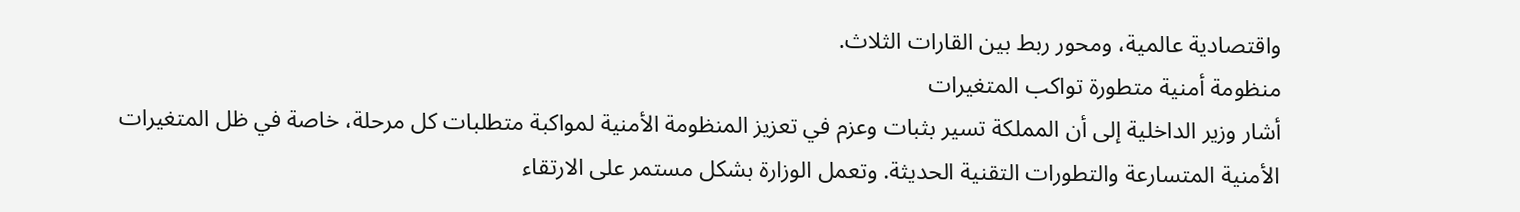واقتصادية عالمية، ومحور ربط بين القارات الثلاث.
منظومة أمنية متطورة تواكب المتغيرات
أشار وزير الداخلية إلى أن المملكة تسير بثبات وعزم في تعزيز المنظومة الأمنية لمواكبة متطلبات كل مرحلة، خاصة في ظل المتغيرات الأمنية المتسارعة والتطورات التقنية الحديثة. وتعمل الوزارة بشكل مستمر على الارتقاء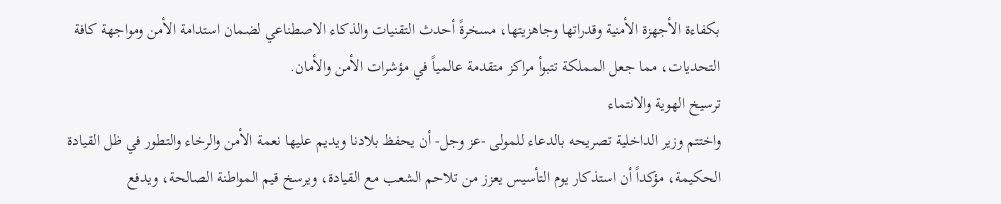بكفاءة الأجهزة الأمنية وقدراتها وجاهزيتها، مسخرةً أحدث التقنيات والذكاء الاصطناعي لضمان استدامة الأمن ومواجهة كافة التحديات، مما جعل المملكة تتبوأ مراكز متقدمة عالمياً في مؤشرات الأمن والأمان.
ترسيخ الهوية والانتماء
واختتم وزير الداخلية تصريحه بالدعاء للمولى -عز وجل- أن يحفظ بلادنا ويديم عليها نعمة الأمن والرخاء والتطور في ظل القيادة الحكيمة، مؤكداً أن استذكار يوم التأسيس يعزز من تلاحم الشعب مع القيادة، ويرسخ قيم المواطنة الصالحة، ويدفع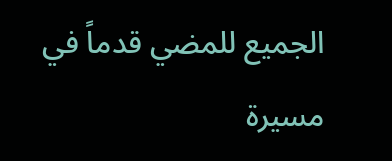الجميع للمضي قدماً في مسيرة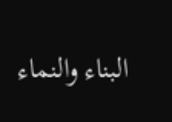البناء والنماء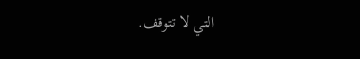التي لا تتوقف.